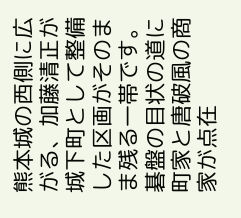熊本城の西側に広がる、加藤清正が城下町として整備した区画がそのまま残る一帯です。碁盤の目状の道に町家と唐破風の商家が点在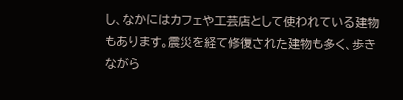し、なかにはカフェや工芸店として使われている建物もあります。震災を経て修復された建物も多く、歩きながら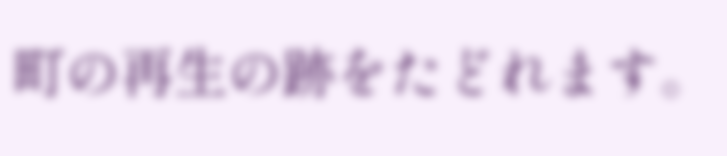町の再生の跡をたどれます。